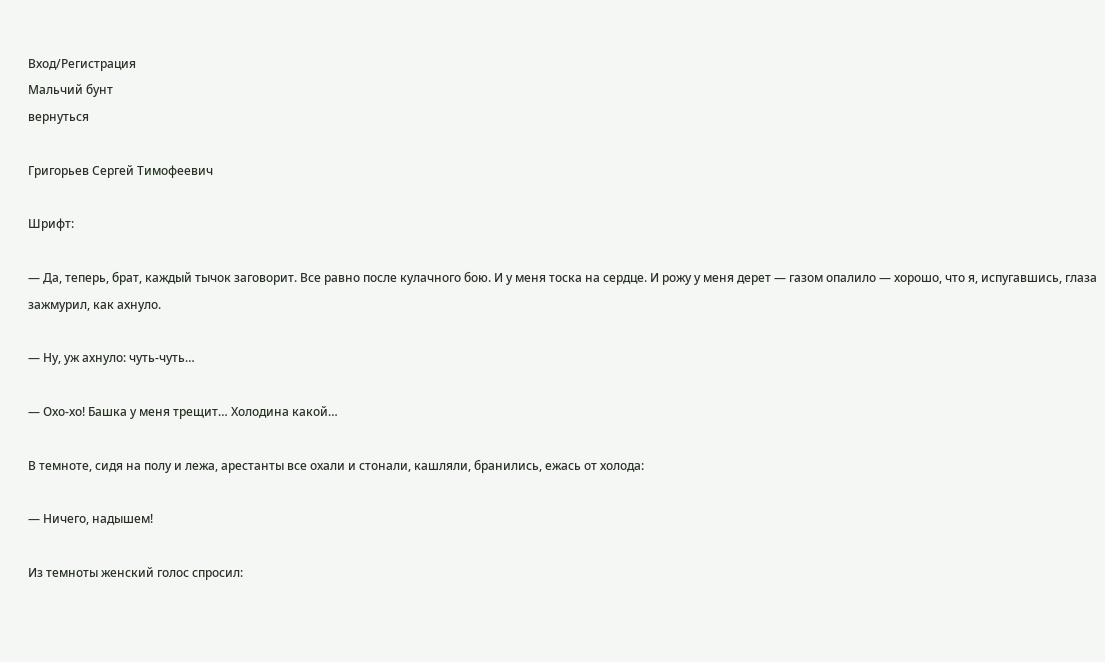Вход/Регистрация
Мальчий бунт
вернуться

Григорьев Сергей Тимофеевич

Шрифт:

— Да, теперь, брат, каждый тычок заговорит. Все равно после кулачного бою. И у меня тоска на сердце. И рожу у меня дерет — газом опалило — хорошо, что я, испугавшись, глаза зажмурил, как ахнуло.

— Ну, уж ахнуло: чуть-чуть…

— Охо-хо! Башка у меня трещит… Холодина какой…

В темноте, сидя на полу и лежа, арестанты все охали и стонали, кашляли, бранились, ежась от холода:

— Ничего, надышем!

Из темноты женский голос спросил: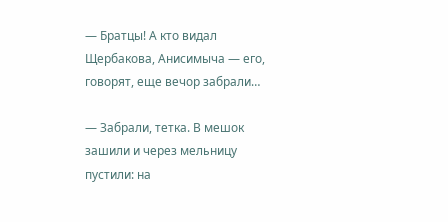— Братцы! А кто видал Щербакова, Анисимыча — его, говорят, еще вечор забрали…

— Забрали, тетка. В мешок зашили и через мельницу пустили: на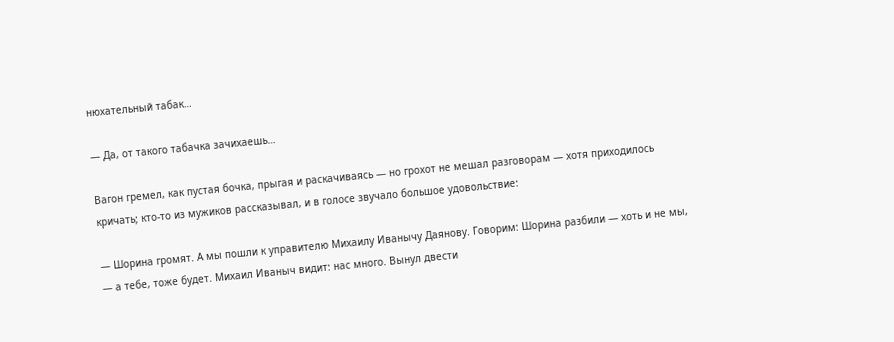нюхательный табак…

— Да, от такого табачка зачихаешь…

Вагон гремел, как пустая бочка, прыгая и раскачиваясь — но грохот не мешал разговорам — хотя приходилось кричать; кто-то из мужиков рассказывал, и в голосе звучало большое удовольствие:

— Шорина громят. А мы пошли к управителю Михаилу Иванычу Даянову. Говорим: Шорина разбили — хоть и не мы, — а тебе, тоже будет. Михаил Иваныч видит: нас много. Вынул двести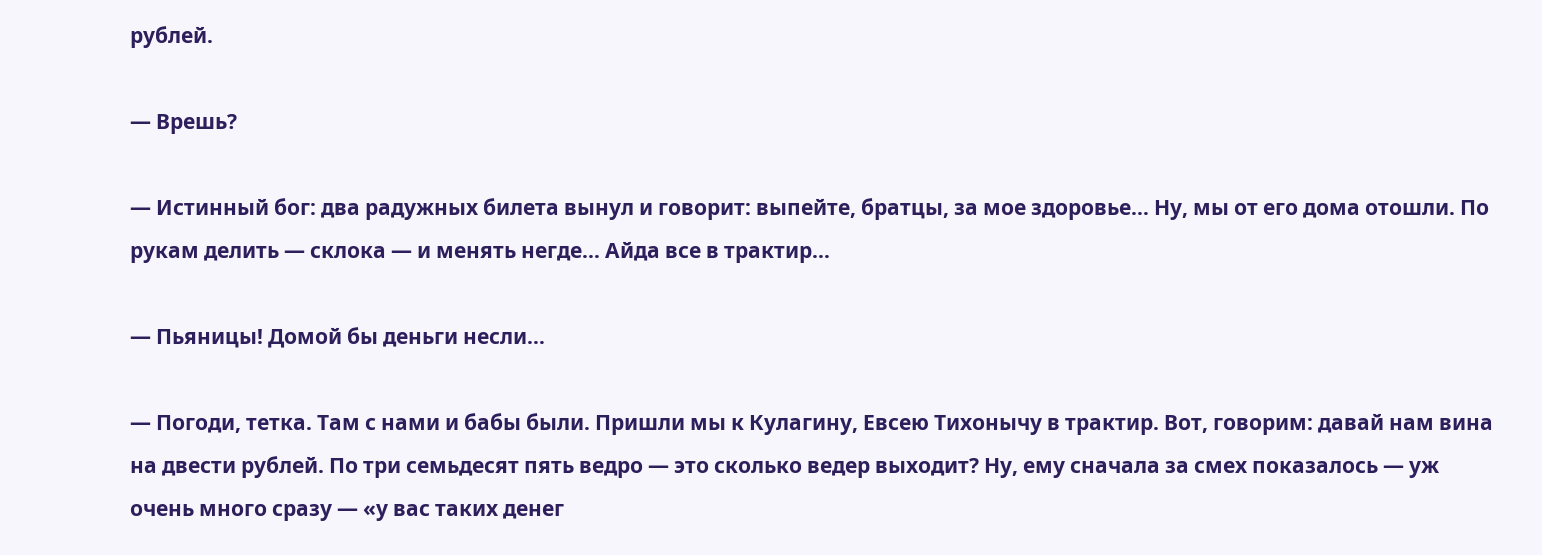рублей.

— Врешь?

— Истинный бог: два радужных билета вынул и говорит: выпейте, братцы, за мое здоровье… Ну, мы от его дома отошли. По рукам делить — склока — и менять негде… Айда все в трактир…

— Пьяницы! Домой бы деньги несли…

— Погоди, тетка. Там с нами и бабы были. Пришли мы к Кулагину, Евсею Тихонычу в трактир. Вот, говорим: давай нам вина на двести рублей. По три семьдесят пять ведро — это сколько ведер выходит? Ну, ему сначала за смех показалось — уж очень много сразу — «у вас таких денег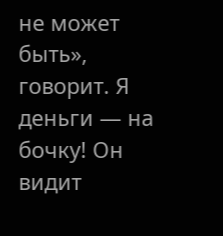не может быть», говорит. Я деньги — на бочку! Он видит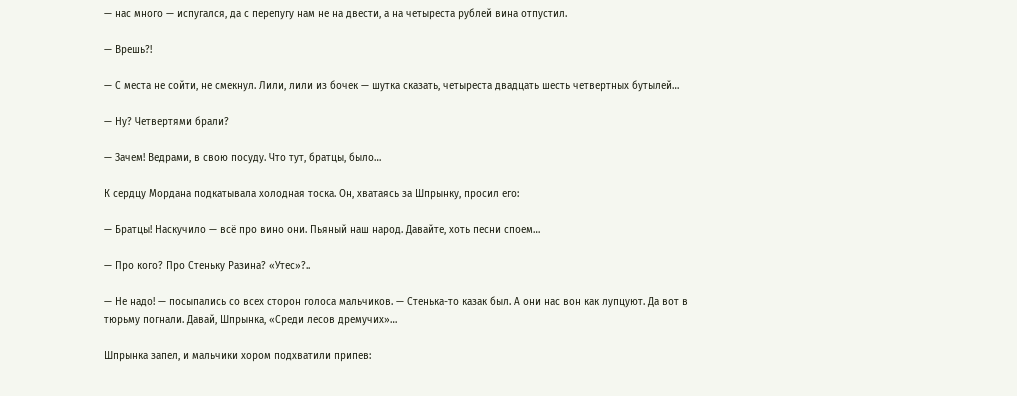— нас много — испугался, да с перепугу нам не на двести, а на четыреста рублей вина отпустил.

— Врешь?!

— С места не сойти, не смекнул. Лили, лили из бочек — шутка сказать, четыреста двадцать шесть четвертных бутылей…

— Ну? Четвертями брали?

— Зачем! Ведрами, в свою посуду. Что тут, братцы, было…

К сердцу Мордана подкатывала холодная тоска. Он, хватаясь за Шпрынку, просил его:

— Братцы! Наскучило — всё про вино они. Пьяный наш народ. Давайте, хоть песни споем…

— Про кого? Про Стеньку Разина? «Утес»?..

— Не надо! — посыпались со всех сторон голоса мальчиков. — Стенька-то казак был. А они нас вон как лупцуют. Да вот в тюрьму погнали. Давай, Шпрынка, «Среди лесов дремучих»…

Шпрынка запел, и мальчики хором подхватили припев: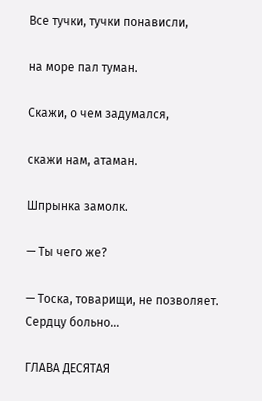Все тучки, тучки понависли,

на море пал туман.

Скажи, о чем задумался,

скажи нам, атаман.

Шпрынка замолк.

— Ты чего же?

— Тоска, товарищи, не позволяет. Сердцу больно…

ГЛАВА ДЕСЯТАЯ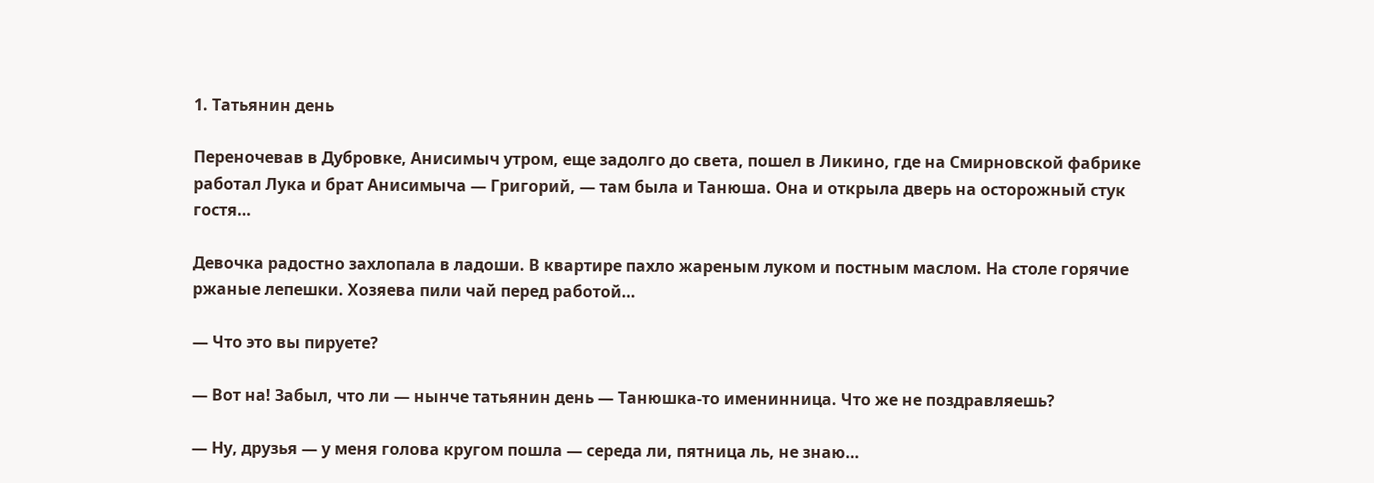1. Татьянин день

Переночевав в Дубровке, Анисимыч утром, еще задолго до света, пошел в Ликино, где на Смирновской фабрике работал Лука и брат Анисимыча — Григорий, — там была и Танюша. Она и открыла дверь на осторожный стук гостя…

Девочка радостно захлопала в ладоши. В квартире пахло жареным луком и постным маслом. На столе горячие ржаные лепешки. Хозяева пили чай перед работой…

— Что это вы пируете?

— Вот на! Забыл, что ли — нынче татьянин день — Танюшка-то именинница. Что же не поздравляешь?

— Ну, друзья — у меня голова кругом пошла — середа ли, пятница ль, не знаю…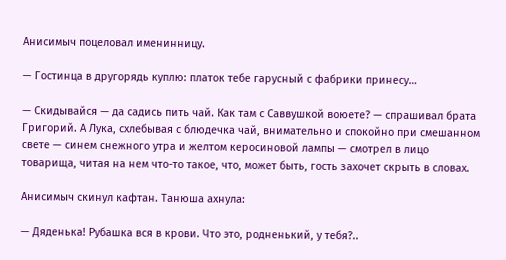Анисимыч поцеловал именинницу.

— Гостинца в другорядь куплю: платок тебе гарусный с фабрики принесу…

— Скидывайся — да садись пить чай. Как там с Саввушкой воюете? — спрашивал брата Григорий. А Лука, схлебывая с блюдечка чай, внимательно и спокойно при смешанном свете — синем снежного утра и желтом керосиновой лампы — смотрел в лицо товарища, читая на нем что-то такое, что, может быть, гость захочет скрыть в словах.

Анисимыч скинул кафтан. Танюша ахнула:

— Дяденька! Рубашка вся в крови. Что это, родненький, у тебя?..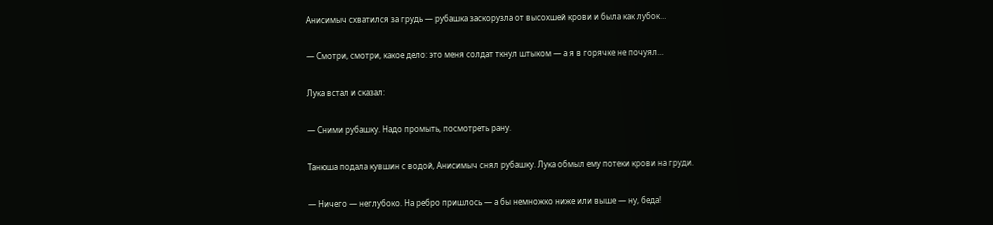Анисимыч схватился за грудь — рубашка заскорузла от высохшей крови и была как лубок…

— Смотри, смотри, какое дело: это меня солдат ткнул штыком — а я в горячке не почуял…

Лука встал и сказал:

— Сними рубашку. Надо промыть, посмотреть рану.

Танюша подала кувшин с водой, Анисимыч снял рубашку. Лука обмыл ему потеки крови на груди.

— Ничего — неглубоко. На ребро пришлось — а бы немножко ниже или выше — ну, беда!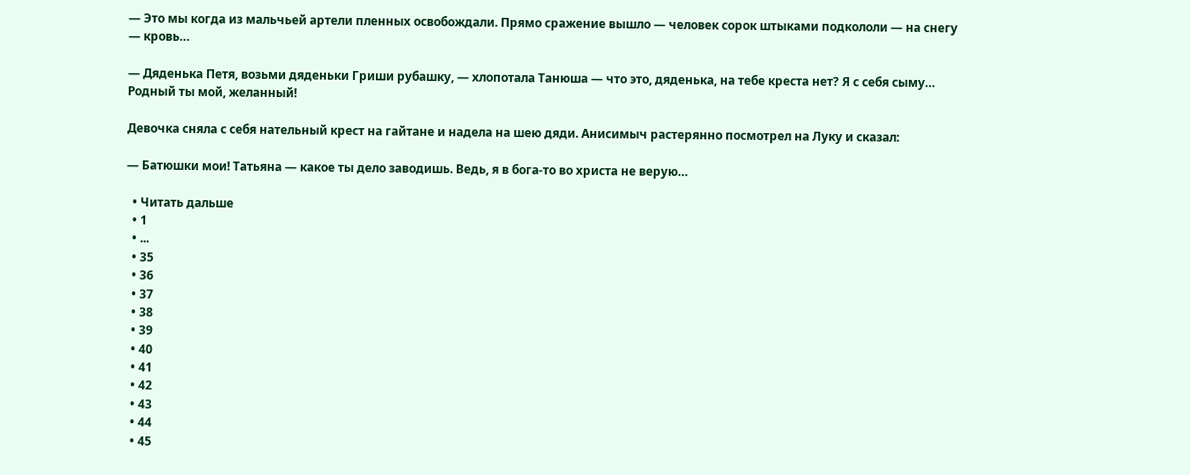— Это мы когда из мальчьей артели пленных освобождали. Прямо сражение вышло — человек сорок штыками подкололи — на снегу — кровь…

— Дяденька Петя, возьми дяденьки Гриши рубашку, — хлопотала Танюша — что это, дяденька, на тебе креста нет? Я с себя сыму… Родный ты мой, желанный!

Девочка сняла с себя нательный крест на гайтане и надела на шею дяди. Анисимыч растерянно посмотрел на Луку и сказал:

— Батюшки мои! Татьяна — какое ты дело заводишь. Ведь, я в бога-то во христа не верую…

  • Читать дальше
  • 1
  • ...
  • 35
  • 36
  • 37
  • 38
  • 39
  • 40
  • 41
  • 42
  • 43
  • 44
  • 45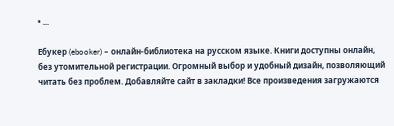• ...

Ебукер (ebooker) – онлайн-библиотека на русском языке. Книги доступны онлайн, без утомительной регистрации. Огромный выбор и удобный дизайн, позволяющий читать без проблем. Добавляйте сайт в закладки! Все произведения загружаются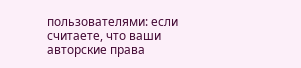пользователями: если считаете, что ваши авторские права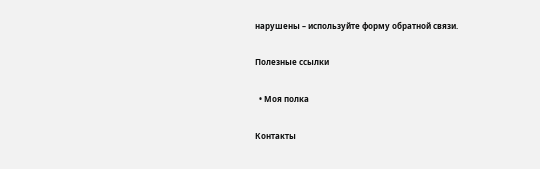нарушены – используйте форму обратной связи.

Полезные ссылки

  • Моя полка

Контакты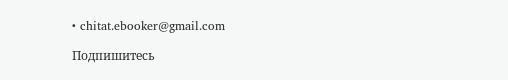• chitat.ebooker@gmail.com

Подпишитесь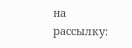на рассылку: